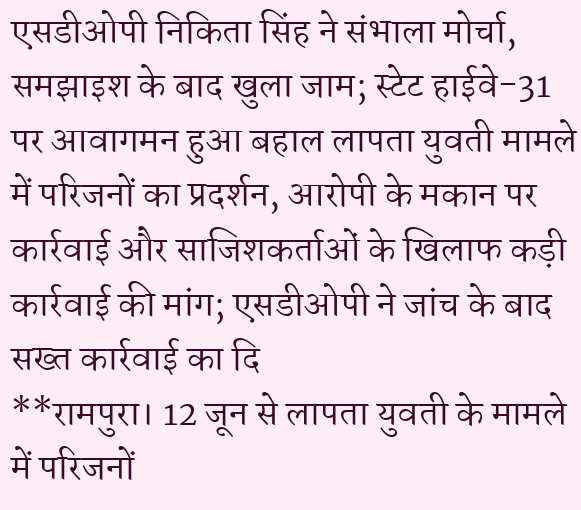एसडीओपी निकिता सिंह ने संभाला मोर्चा, समझाइश के बाद खुला जाम; स्टेट हाईवे-31 पर आवागमन हुआ बहाल लापता युवती मामले में परिजनों का प्रदर्शन, आरोपी के मकान पर कार्रवाई और साजिशकर्ताओं के खिलाफ कड़ी कार्रवाई की मांग; एसडीओपी ने जांच के बाद सख्त कार्रवाई का दि
**रामपुरा। 12 जून से लापता युवती के मामले में परिजनों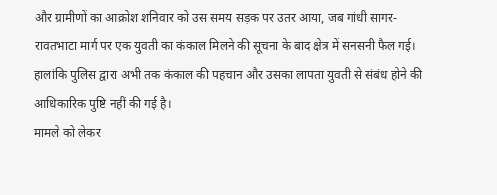और ग्रामीणों का आक्रोश शनिवार को उस समय सड़क पर उतर आया, जब गांधी सागर-रावतभाटा मार्ग पर एक युवती का कंकाल मिलने की सूचना के बाद क्षेत्र में सनसनी फैल गई। हालांकि पुलिस द्वारा अभी तक कंकाल की पहचान और उसका लापता युवती से संबंध होने की आधिकारिक पुष्टि नहीं की गई है।
मामले को लेकर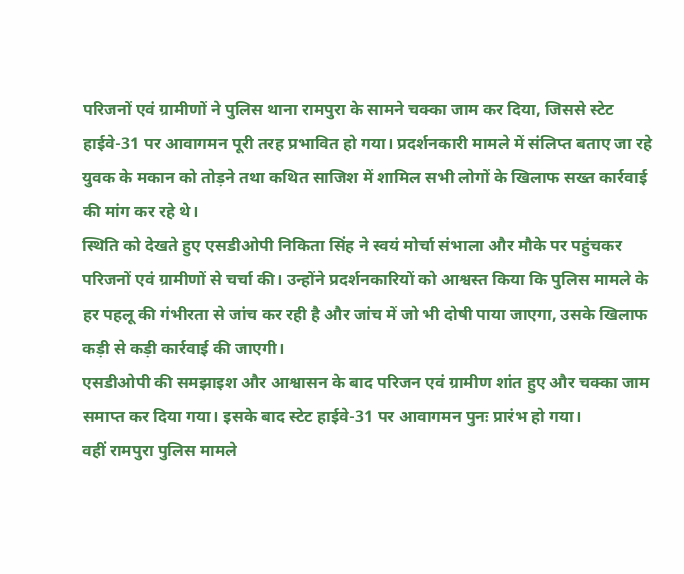परिजनों एवं ग्रामीणों ने पुलिस थाना रामपुरा के सामने चक्का जाम कर दिया, जिससे स्टेट हाईवे-31 पर आवागमन पूरी तरह प्रभावित हो गया। प्रदर्शनकारी मामले में संलिप्त बताए जा रहे युवक के मकान को तोड़ने तथा कथित साजिश में शामिल सभी लोगों के खिलाफ सख्त कार्रवाई की मांग कर रहे थे।
स्थिति को देखते हुए एसडीओपी निकिता सिंह ने स्वयं मोर्चा संभाला और मौके पर पहुंचकर परिजनों एवं ग्रामीणों से चर्चा की। उन्होंने प्रदर्शनकारियों को आश्वस्त किया कि पुलिस मामले के हर पहलू की गंभीरता से जांच कर रही है और जांच में जो भी दोषी पाया जाएगा, उसके खिलाफ कड़ी से कड़ी कार्रवाई की जाएगी।
एसडीओपी की समझाइश और आश्वासन के बाद परिजन एवं ग्रामीण शांत हुए और चक्का जाम समाप्त कर दिया गया। इसके बाद स्टेट हाईवे-31 पर आवागमन पुनः प्रारंभ हो गया।
वहीं रामपुरा पुलिस मामले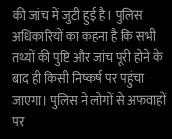की जांच में जुटी हुई है। पुलिस अधिकारियों का कहना है कि सभी तथ्यों की पुष्टि और जांच पूरी होने के बाद ही किसी निष्कर्ष पर पहुंचा जाएगा। पुलिस ने लोगों से अफवाहों पर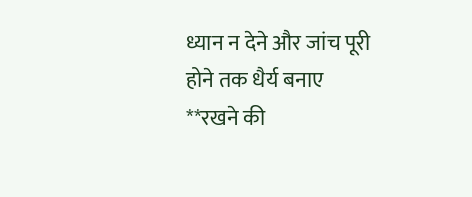ध्यान न देने और जांच पूरी होने तक धैर्य बनाए **रखने की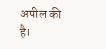अपील की है।